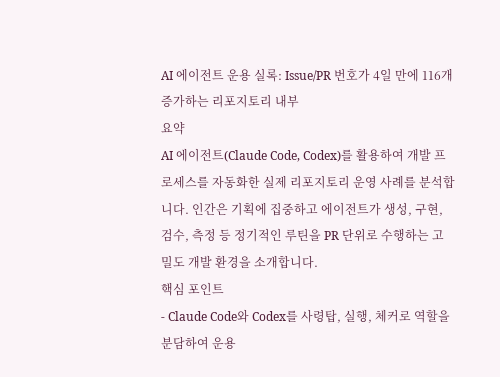AI 에이전트 운용 실록: Issue/PR 번호가 4일 만에 116개 증가하는 리포지토리 내부
요약
AI 에이전트(Claude Code, Codex)를 활용하여 개발 프로세스를 자동화한 실제 리포지토리 운영 사례를 분석합니다. 인간은 기획에 집중하고 에이전트가 생성, 구현, 검수, 측정 등 정기적인 루틴을 PR 단위로 수행하는 고밀도 개발 환경을 소개합니다.
핵심 포인트
- Claude Code와 Codex를 사령탑, 실행, 체커로 역할을 분담하여 운용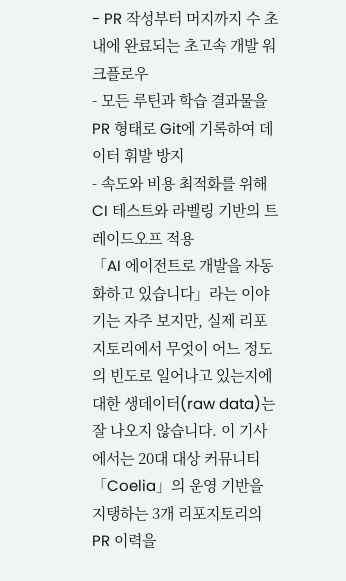- PR 작성부터 머지까지 수 초 내에 완료되는 초고속 개발 워크플로우
- 모든 루틴과 학습 결과물을 PR 형태로 Git에 기록하여 데이터 휘발 방지
- 속도와 비용 최적화를 위해 CI 테스트와 라벨링 기반의 트레이드오프 적용
「AI 에이전트로 개발을 자동화하고 있습니다」라는 이야기는 자주 보지만, 실제 리포지토리에서 무엇이 어느 정도의 빈도로 일어나고 있는지에 대한 생데이터(raw data)는 잘 나오지 않습니다. 이 기사에서는 20대 대상 커뮤니티 「Coelia」의 운영 기반을 지탱하는 3개 리포지토리의 PR 이력을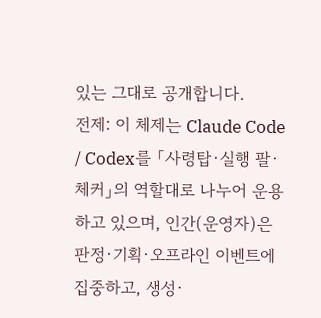있는 그대로 공개합니다.
전제: 이 체제는 Claude Code / Codex를 「사령탑·실행 팔·체커」의 역할대로 나누어 운용하고 있으며, 인간(운영자)은 판정·기획·오프라인 이벤트에 집중하고, 생성·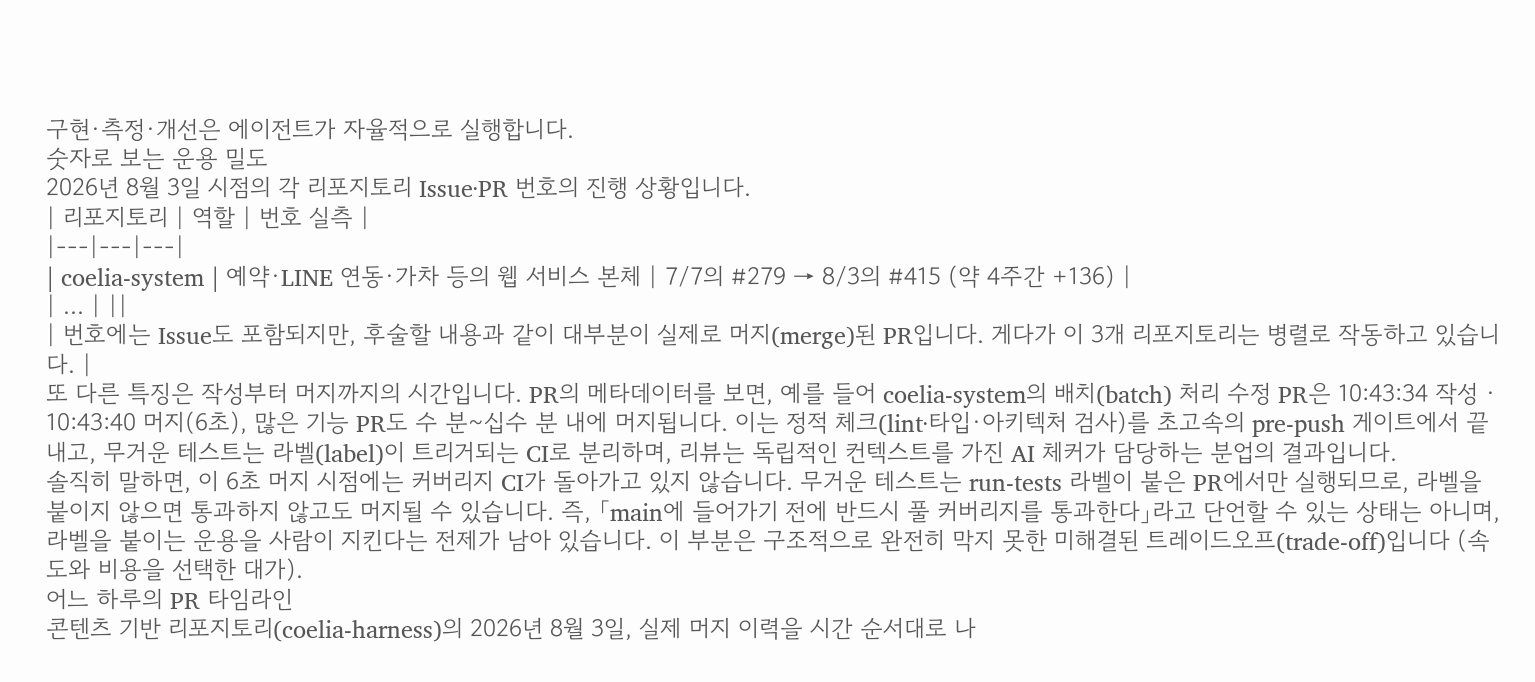구현·측정·개선은 에이전트가 자율적으로 실행합니다.
숫자로 보는 운용 밀도
2026년 8월 3일 시점의 각 리포지토리 Issue·PR 번호의 진행 상황입니다.
| 리포지토리 | 역할 | 번호 실측 |
|---|---|---|
| coelia-system | 예약·LINE 연동·가차 등의 웹 서비스 본체 | 7/7의 #279 → 8/3의 #415 (약 4주간 +136) |
| ... | ||
| 번호에는 Issue도 포함되지만, 후술할 내용과 같이 대부분이 실제로 머지(merge)된 PR입니다. 게다가 이 3개 리포지토리는 병렬로 작동하고 있습니다. |
또 다른 특징은 작성부터 머지까지의 시간입니다. PR의 메타데이터를 보면, 예를 들어 coelia-system의 배치(batch) 처리 수정 PR은 10:43:34 작성 · 10:43:40 머지(6초), 많은 기능 PR도 수 분~십수 분 내에 머지됩니다. 이는 정적 체크(lint·타입·아키텍처 검사)를 초고속의 pre-push 게이트에서 끝내고, 무거운 테스트는 라벨(label)이 트리거되는 CI로 분리하며, 리뷰는 독립적인 컨텍스트를 가진 AI 체커가 담당하는 분업의 결과입니다.
솔직히 말하면, 이 6초 머지 시점에는 커버리지 CI가 돌아가고 있지 않습니다. 무거운 테스트는 run-tests 라벨이 붙은 PR에서만 실행되므로, 라벨을 붙이지 않으면 통과하지 않고도 머지될 수 있습니다. 즉, 「main에 들어가기 전에 반드시 풀 커버리지를 통과한다」라고 단언할 수 있는 상태는 아니며, 라벨을 붙이는 운용을 사람이 지킨다는 전제가 남아 있습니다. 이 부분은 구조적으로 완전히 막지 못한 미해결된 트레이드오프(trade-off)입니다 (속도와 비용을 선택한 대가).
어느 하루의 PR 타임라인
콘텐츠 기반 리포지토리(coelia-harness)의 2026년 8월 3일, 실제 머지 이력을 시간 순서대로 나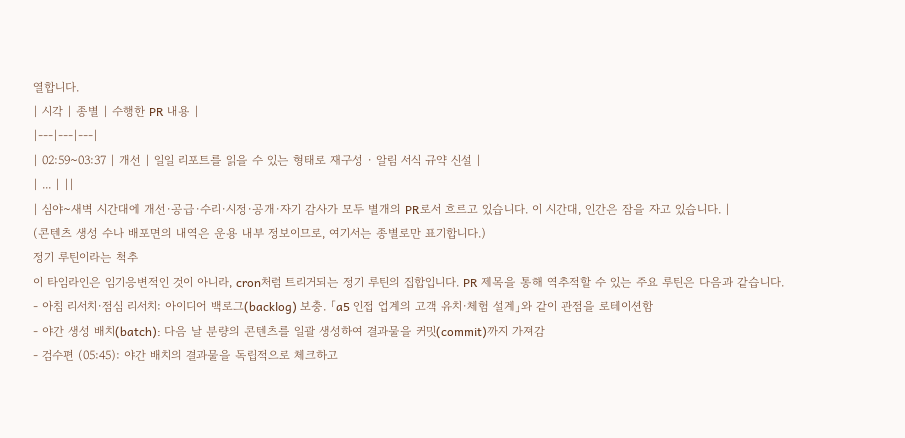열합니다.
| 시각 | 종별 | 수행한 PR 내용 |
|---|---|---|
| 02:59~03:37 | 개선 | 일일 리포트를 읽을 수 있는 형태로 재구성 · 알림 서식 규약 신설 |
| ... | ||
| 심야~새벽 시간대에 개선·공급·수리·시정·공개·자기 감사가 모두 별개의 PR로서 흐르고 있습니다. 이 시간대, 인간은 잠을 자고 있습니다. |
(콘텐츠 생성 수나 배포면의 내역은 운용 내부 정보이므로, 여기서는 종별로만 표기합니다.)
정기 루틴이라는 척추
이 타임라인은 임기응변적인 것이 아니라, cron처럼 트리거되는 정기 루틴의 집합입니다. PR 제목을 통해 역추적할 수 있는 주요 루틴은 다음과 같습니다.
- 아침 리서치·점심 리서치: 아이디어 백로그(backlog) 보충. 「a5 인접 업계의 고객 유치·체험 설계」와 같이 관점을 로테이션함
- 야간 생성 배치(batch): 다음 날 분량의 콘텐츠를 일괄 생성하여 결과물을 커밋(commit)까지 가져감
- 검수편 (05:45): 야간 배치의 결과물을 독립적으로 체크하고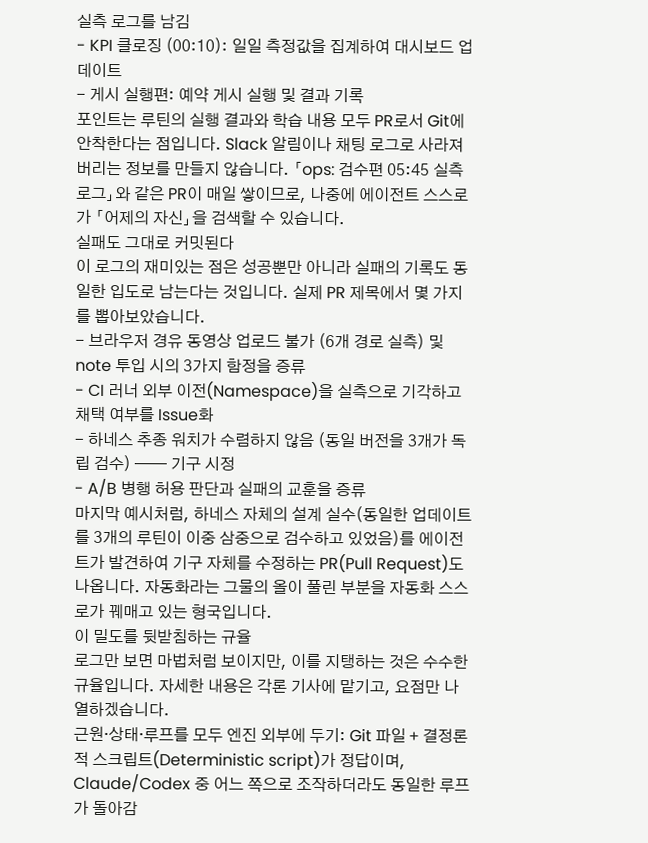실측 로그를 남김
- KPI 클로징 (00:10): 일일 측정값을 집계하여 대시보드 업데이트
- 게시 실행편: 예약 게시 실행 및 결과 기록
포인트는 루틴의 실행 결과와 학습 내용 모두 PR로서 Git에 안착한다는 점입니다. Slack 알림이나 채팅 로그로 사라져 버리는 정보를 만들지 않습니다. 「ops: 검수편 05:45 실측 로그」와 같은 PR이 매일 쌓이므로, 나중에 에이전트 스스로가 「어제의 자신」을 검색할 수 있습니다.
실패도 그대로 커밋된다
이 로그의 재미있는 점은 성공뿐만 아니라 실패의 기록도 동일한 입도로 남는다는 것입니다. 실제 PR 제목에서 몇 가지를 뽑아보았습니다.
- 브라우저 경유 동영상 업로드 불가 (6개 경로 실측) 및 note 투입 시의 3가지 함정을 증류
- CI 러너 외부 이전(Namespace)을 실측으로 기각하고 채택 여부를 Issue화
- 하네스 추종 워치가 수렴하지 않음 (동일 버전을 3개가 독립 검수) ── 기구 시정
- A/B 병행 허용 판단과 실패의 교훈을 증류
마지막 예시처럼, 하네스 자체의 설계 실수(동일한 업데이트를 3개의 루틴이 이중 삼중으로 검수하고 있었음)를 에이전트가 발견하여 기구 자체를 수정하는 PR(Pull Request)도 나옵니다. 자동화라는 그물의 올이 풀린 부분을 자동화 스스로가 꿰매고 있는 형국입니다.
이 밀도를 뒷받침하는 규율
로그만 보면 마법처럼 보이지만, 이를 지탱하는 것은 수수한 규율입니다. 자세한 내용은 각론 기사에 맡기고, 요점만 나열하겠습니다.
근원·상태·루프를 모두 엔진 외부에 두기: Git 파일 + 결정론적 스크립트(Deterministic script)가 정답이며, Claude/Codex 중 어느 쪽으로 조작하더라도 동일한 루프가 돌아감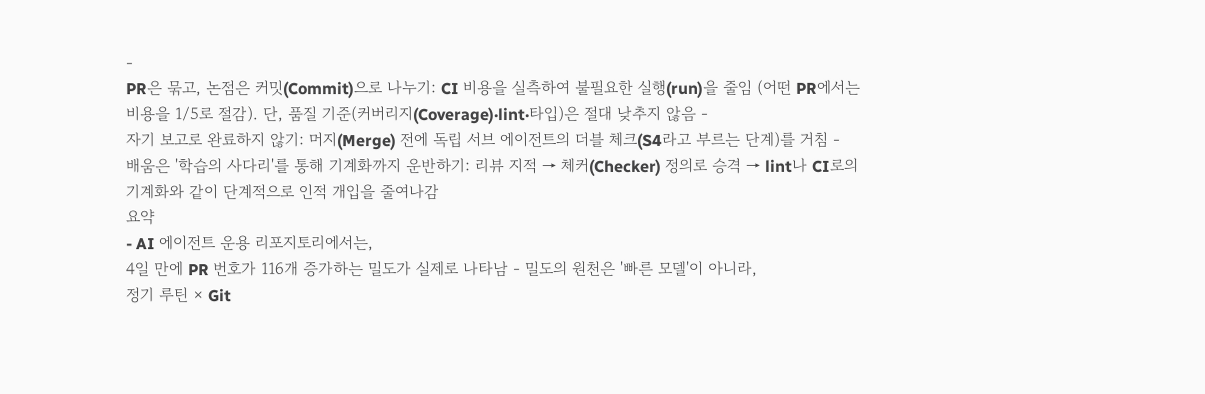-
PR은 묶고, 논점은 커밋(Commit)으로 나누기: CI 비용을 실측하여 불필요한 실행(run)을 줄임 (어떤 PR에서는 비용을 1/5로 절감). 단, 품질 기준(커버리지(Coverage)·lint·타입)은 절대 낮추지 않음 -
자기 보고로 완료하지 않기: 머지(Merge) 전에 독립 서브 에이전트의 더블 체크(S4라고 부르는 단계)를 거침 -
배움은 '학습의 사다리'를 통해 기계화까지 운반하기: 리뷰 지적 → 체커(Checker) 정의로 승격 → lint나 CI로의 기계화와 같이 단계적으로 인적 개입을 줄여나감
요약
- AI 에이전트 운용 리포지토리에서는,
4일 만에 PR 번호가 116개 증가하는 밀도가 실제로 나타남 - 밀도의 원천은 '빠른 모델'이 아니라,
정기 루틴 × Git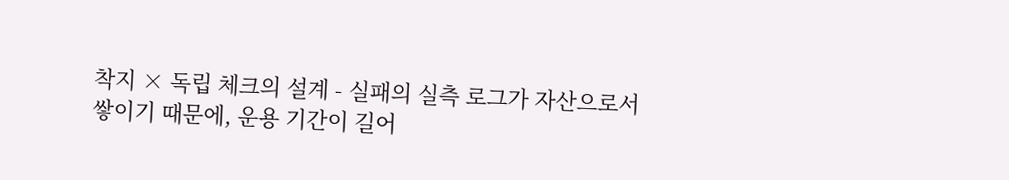착지 × 독립 체크의 설계 - 실패의 실측 로그가 자산으로서 쌓이기 때문에, 운용 기간이 길어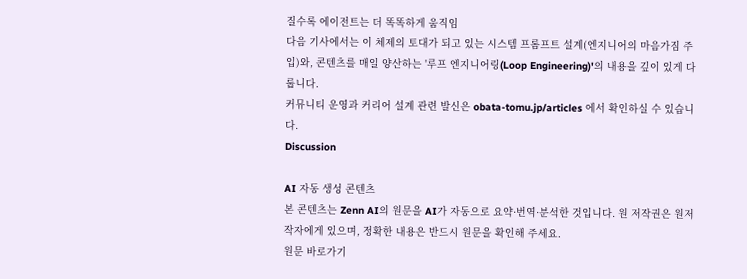질수록 에이전트는 더 똑똑하게 움직임
다음 기사에서는 이 체제의 토대가 되고 있는 시스템 프롬프트 설계(엔지니어의 마음가짐 주입)와, 콘텐츠를 매일 양산하는 '루프 엔지니어링(Loop Engineering)'의 내용을 깊이 있게 다룹니다.
커뮤니티 운영과 커리어 설계 관련 발신은 obata-tomu.jp/articles 에서 확인하실 수 있습니다.
Discussion

AI 자동 생성 콘텐츠
본 콘텐츠는 Zenn AI의 원문을 AI가 자동으로 요약·번역·분석한 것입니다. 원 저작권은 원저작자에게 있으며, 정확한 내용은 반드시 원문을 확인해 주세요.
원문 바로가기